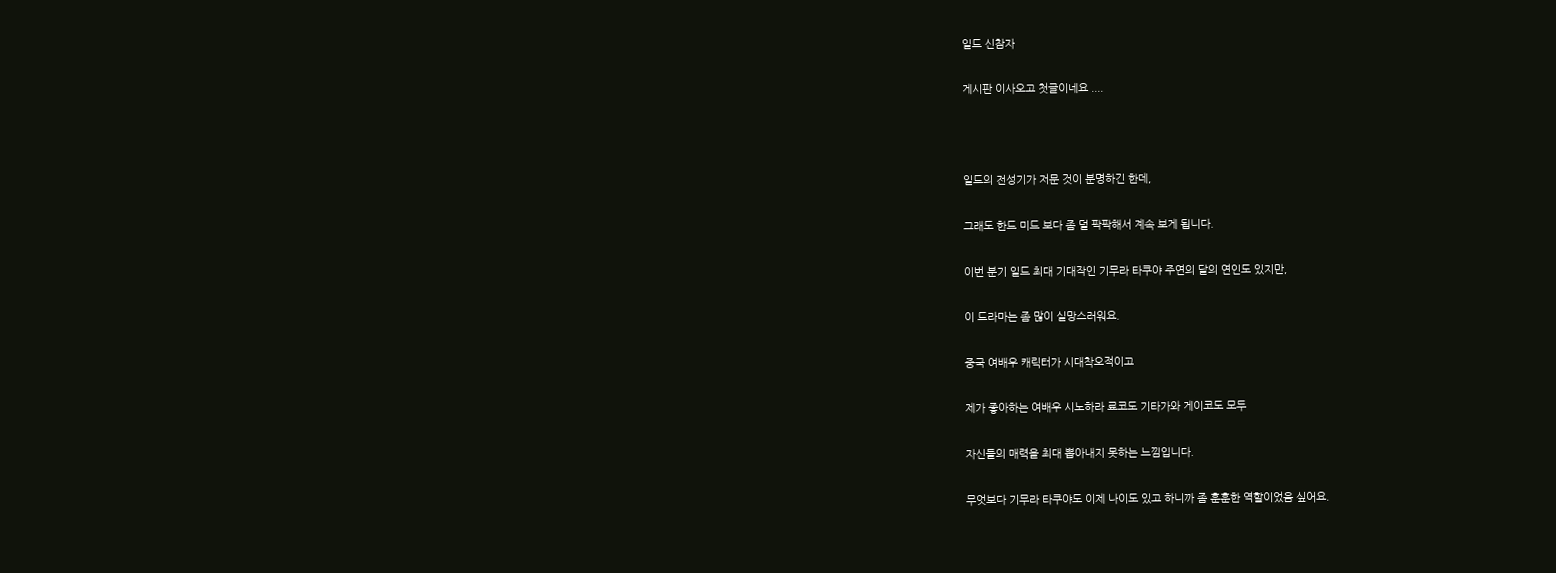일드 신참자

게시판 이사오고 첫글이네요 ....



일드의 전성기가 저문 것이 분명하긴 한데,

그래도 한드 미드 보다 좀 덜 팍팍해서 계속 보게 됩니다.

이번 분기 일드 최대 기대작인 기무라 타쿠야 주연의 달의 연인도 있지만,

이 드라마는 좀 많이 실망스러워요.

중국 여배우 캐릭터가 시대착오적이고

제가 좋아하는 여배우 시노하라 료코도 기타가와 게이코도 모두

자신들의 매력을 최대 뽑아내지 못하는 느낌입니다.

무엇보다 기무라 타쿠야도 이제 나이도 있고 하니까 좀 훈훈한 역할이었음 싶어요.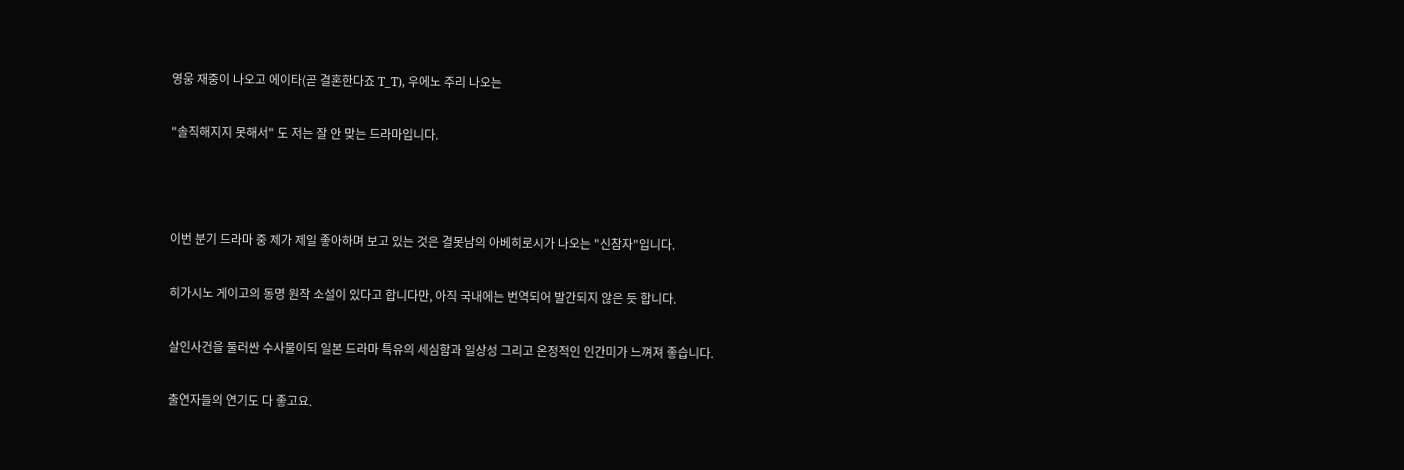영웅 재중이 나오고 에이타(곧 결혼한다죠 T_T), 우에노 주리 나오는

"솔직해지지 못해서" 도 저는 잘 안 맞는 드라마입니다.



이번 분기 드라마 중 제가 제일 좋아하며 보고 있는 것은 결못남의 아베히로시가 나오는 "신참자"입니다.

히가시노 게이고의 동명 원작 소설이 있다고 합니다만, 아직 국내에는 번역되어 발간되지 않은 듯 합니다.

살인사건을 둘러싼 수사물이되 일본 드라마 특유의 세심함과 일상성 그리고 온정적인 인간미가 느껴져 좋습니다.

출연자들의 연기도 다 좋고요.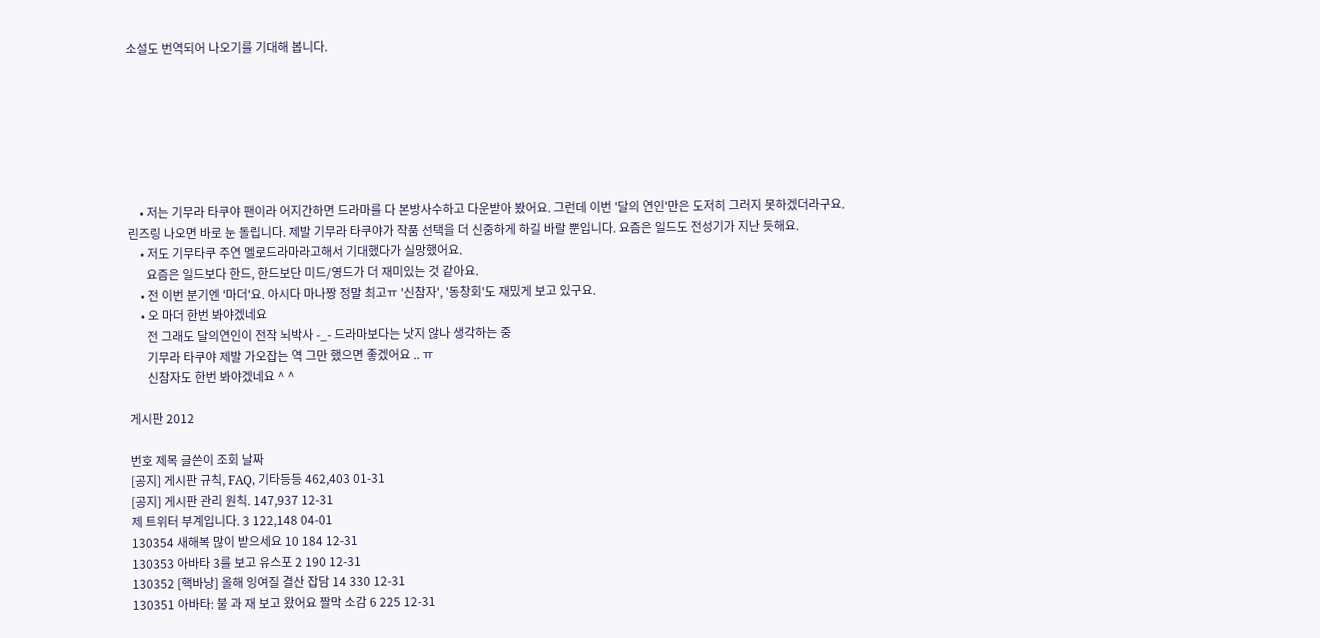소설도 번역되어 나오기를 기대해 봅니다.







    • 저는 기무라 타쿠야 팬이라 어지간하면 드라마를 다 본방사수하고 다운받아 봤어요. 그런데 이번 '달의 연인'만은 도저히 그러지 못하겠더라구요. 린즈링 나오면 바로 눈 돌립니다. 제발 기무라 타쿠야가 작품 선택을 더 신중하게 하길 바랄 뿐입니다. 요즘은 일드도 전성기가 지난 듯해요.
    • 저도 기무타쿠 주연 멜로드라마라고해서 기대했다가 실망했어요.
      요즘은 일드보다 한드, 한드보단 미드/영드가 더 재미있는 것 같아요.
    • 전 이번 분기엔 '마더'요. 아시다 마나짱 정말 최고ㅠ '신참자', '동창회'도 재밌게 보고 있구요.
    • 오 마더 한번 봐야겠네요
      전 그래도 달의연인이 전작 뇌박사 -_- 드라마보다는 낫지 않나 생각하는 중
      기무라 타쿠야 제발 가오잡는 역 그만 했으면 좋겠어요 .. ㅠ
      신참자도 한번 봐야겠네요 ^ ^

게시판 2012

번호 제목 글쓴이 조회 날짜
[공지] 게시판 규칙, FAQ, 기타등등 462,403 01-31
[공지] 게시판 관리 원칙. 147,937 12-31
제 트위터 부계입니다. 3 122,148 04-01
130354 새해복 많이 받으세요 10 184 12-31
130353 아바타 3를 보고 유스포 2 190 12-31
130352 [핵바낭] 올해 잉여질 결산 잡담 14 330 12-31
130351 아바타: 불 과 재 보고 왔어요 짤막 소감 6 225 12-31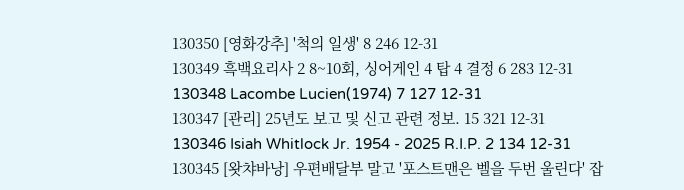130350 [영화강추] '척의 일생' 8 246 12-31
130349 흑백요리사 2 8~10회, 싱어게인 4 탑 4 결정 6 283 12-31
130348 Lacombe Lucien(1974) 7 127 12-31
130347 [관리] 25년도 보고 및 신고 관련 정보. 15 321 12-31
130346 Isiah Whitlock Jr. 1954 - 2025 R.I.P. 2 134 12-31
130345 [왓챠바낭] 우편배달부 말고 '포스트맨은 벨을 두번 울린다' 잡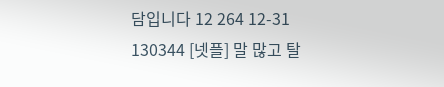담입니다 12 264 12-31
130344 [넷플] 말 많고 탈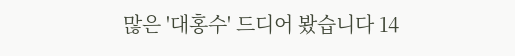많은 '대홍수' 드디어 봤습니다 14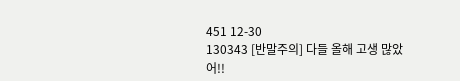451 12-30
130343 [반말주의] 다들 올해 고생 많았어!!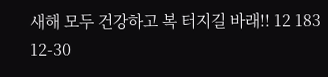새해 모두 건강하고 복 터지길 바래!! 12 183 12-30